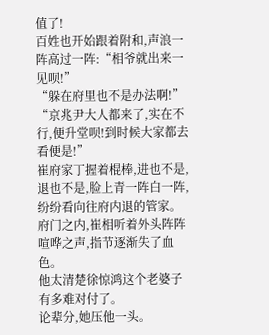值了!
百姓也开始跟着附和,声浪一阵高过一阵:“相爷就出来一见呗!”
“躲在府里也不是办法啊!”
“京兆尹大人都来了,实在不行,便升堂呗!到时候大家都去看便是!”
崔府家丁握着棍棒,进也不是,退也不是,脸上青一阵白一阵,纷纷看向往府内退的管家。
府门之内,崔相听着外头阵阵喧哗之声,指节逐渐失了血色。
他太清楚徐惊鸿这个老婆子有多难对付了。
论辈分,她压他一头。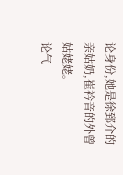论身份,她是徐郅介的亲姑奶,崔衿音的外曾姑姥姥。
论气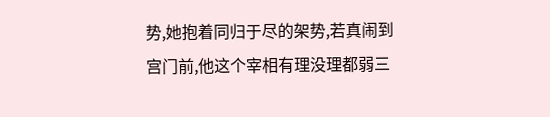势,她抱着同归于尽的架势,若真闹到宫门前,他这个宰相有理没理都弱三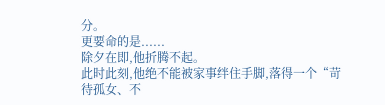分。
更要命的是......
除夕在即,他折腾不起。
此时此刻,他绝不能被家事绊住手脚,落得一个“苛待孤女、不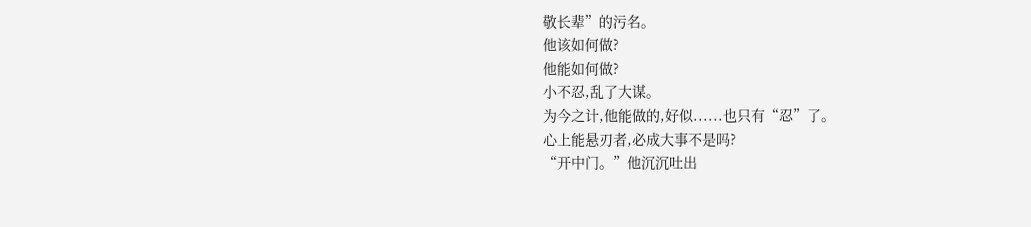敬长辈”的污名。
他该如何做?
他能如何做?
小不忍,乱了大谋。
为今之计,他能做的,好似......也只有“忍”了。
心上能悬刃者,必成大事不是吗?
“开中门。”他沉沉吐出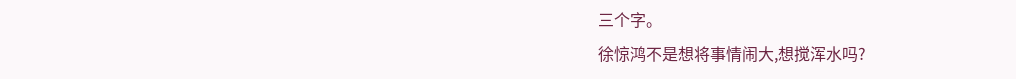三个字。
徐惊鸿不是想将事情闹大,想搅浑水吗?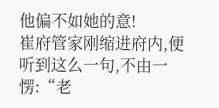他偏不如她的意!
崔府管家刚缩进府内,便听到这么一句,不由一愣:“老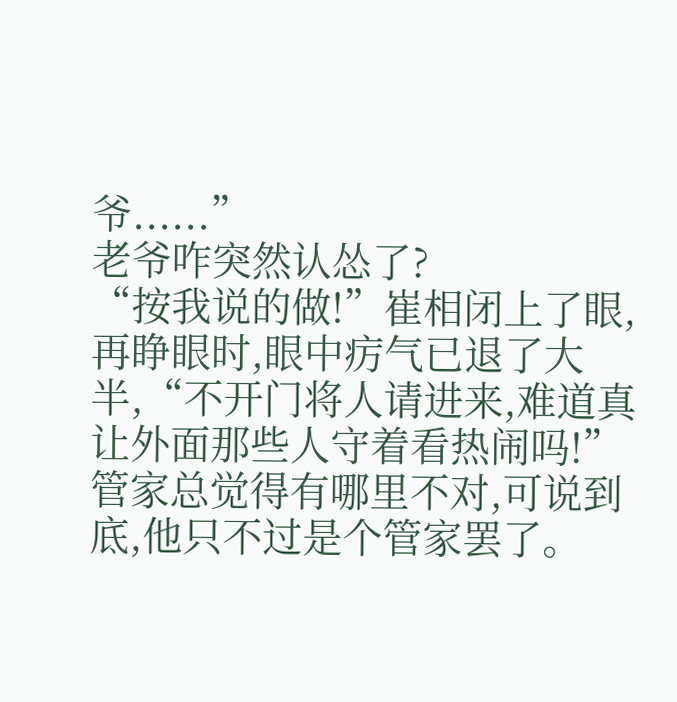爷......”
老爷咋突然认怂了?
“按我说的做!”崔相闭上了眼,再睁眼时,眼中疠气已退了大半,“不开门将人请进来,难道真让外面那些人守着看热闹吗!”
管家总觉得有哪里不对,可说到底,他只不过是个管家罢了。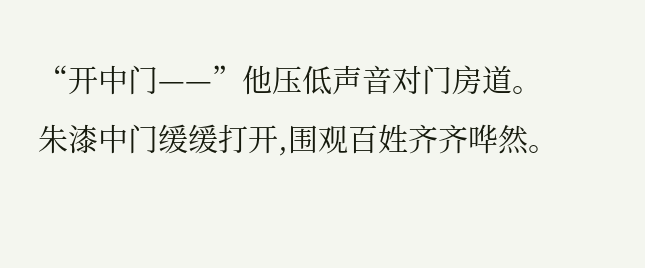“开中门——”他压低声音对门房道。
朱漆中门缓缓打开,围观百姓齐齐哗然。